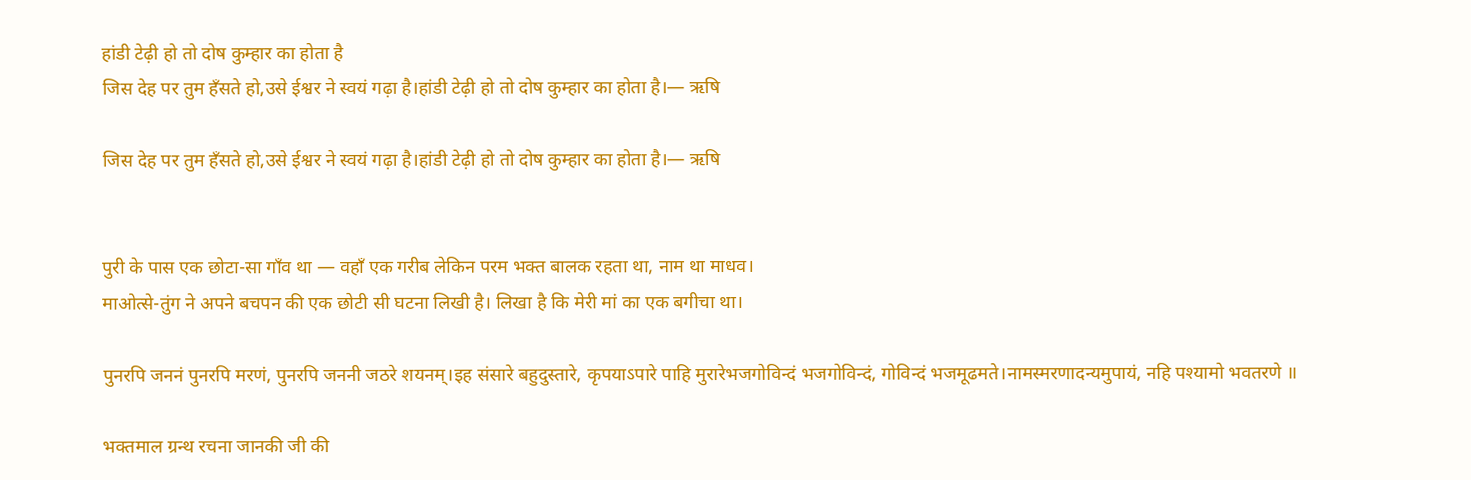हांडी टेढ़ी हो तो दोष कुम्हार का होता है
जिस देह पर तुम हँसते हो,उसे ईश्वर ने स्वयं गढ़ा है।हांडी टेढ़ी हो तो दोष कुम्हार का होता है।— ऋषि

जिस देह पर तुम हँसते हो,उसे ईश्वर ने स्वयं गढ़ा है।हांडी टेढ़ी हो तो दोष कुम्हार का होता है।— ऋषि


पुरी के पास एक छोटा-सा गाँव था — वहाँ एक गरीब लेकिन परम भक्त बालक रहता था, नाम था माधव।
माओत्से-तुंग ने अपने बचपन की एक छोटी सी घटना लिखी है। लिखा है कि मेरी मां का एक बगीचा था।

पुनरपि जननं पुनरपि मरणं, पुनरपि जननी जठरे शयनम्।इह संसारे बहुदुस्तारे, कृपयाऽपारे पाहि मुरारेभजगोविन्दं भजगोविन्दं, गोविन्दं भजमूढमते।नामस्मरणादन्यमुपायं, नहि पश्यामो भवतरणे ॥

भक्तमाल ग्रन्थ रचना जानकी जी की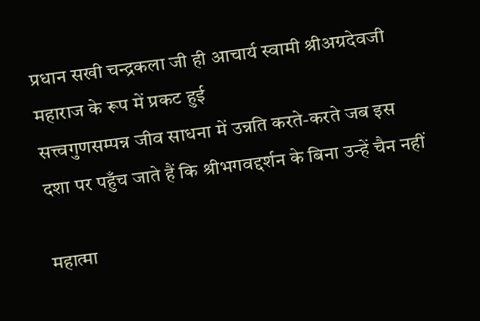प्रधान सखी चन्द्रकला जी ही आचार्य स्वामी श्रीअग्रदेवजी महाराज के रूप में प्रकट हुई
सत्त्वगुणसम्पन्न जीव साधना में उन्नति करते-करते जब इस दशा पर पहुँच जाते हैं कि श्रीभगवद्दर्शन के बिना उन्हें चैन नहीं

महात्मा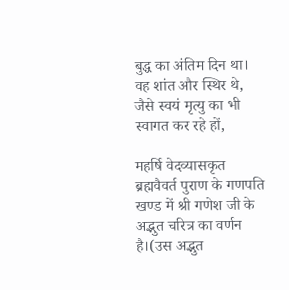बुद्ध का अंतिम दिन था। वह शांत और स्थिर थे, जैसे स्वयं मृत्यु का भी स्वागत कर रहे हों,

महर्षि वेदव्यासकृत ब्रह्मवैवर्त पुराण के गणपति खण्ड में श्री गणेश जी के अद्भुत चरित्र का वर्णन है।(उस अद्भुत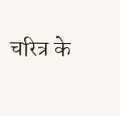चरित्र के